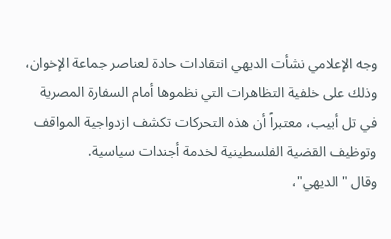وجه الإعلامي نشأت الديهي انتقادات حادة لعناصر جماعة الإخوان، وذلك على خلفية التظاهرات التي نظموها أمام السفارة المصرية في تل أبيب، معتبراً أن هذه التحركات تكشف ازدواجية المواقف وتوظيف القضية الفلسطينية لخدمة أجندات سياسية.
وقال "الديهي"،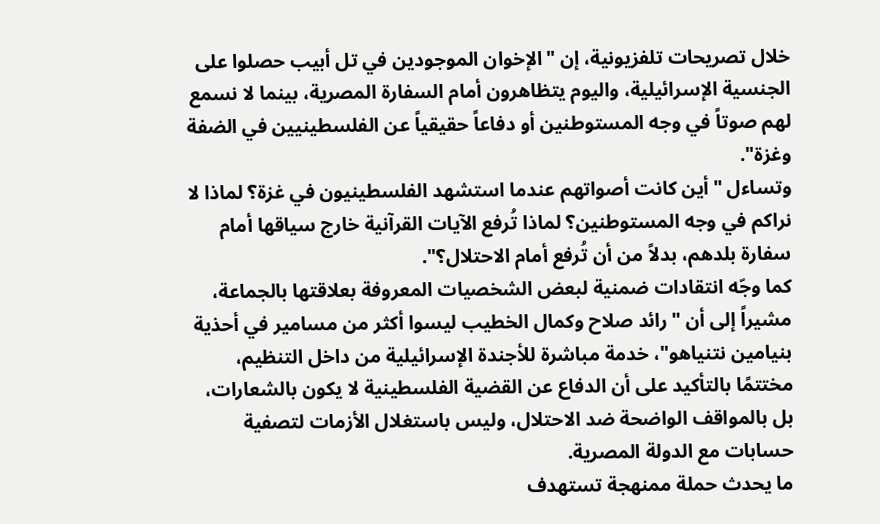خلال تصريحات تلفزيونية، إن "الإخوان الموجودين في تل أبيب حصلوا على الجنسية الإسرائيلية، واليوم يتظاهرون أمام السفارة المصرية، بينما لا نسمع لهم صوتاً في وجه المستوطنين أو دفاعاً حقيقياً عن الفلسطينيين في الضفة وغزة".
وتساءل "أين كانت أصواتهم عندما استشهد الفلسطينيون في غزة؟ لماذا لا نراكم في وجه المستوطنين؟ لماذا تُرفع الآيات القرآنية خارج سياقها أمام سفارة بلدهم، بدلاً من أن تُرفع أمام الاحتلال؟".
كما وجّه انتقادات ضمنية لبعض الشخصيات المعروفة بعلاقتها بالجماعة، مشيراً إلى أن "رائد صلاح وكمال الخطيب ليسوا أكثر من مسامير في أحذية بنيامين نتنياهو"، خدمة مباشرة للأجندة الإسرائيلية من داخل التنظيم، مختتمًا بالتأكيد على أن الدفاع عن القضية الفلسطينية لا يكون بالشعارات، بل بالمواقف الواضحة ضد الاحتلال، وليس باستغلال الأزمات لتصفية حسابات مع الدولة المصرية.
ما يحدث حملة ممنهجة تستهدف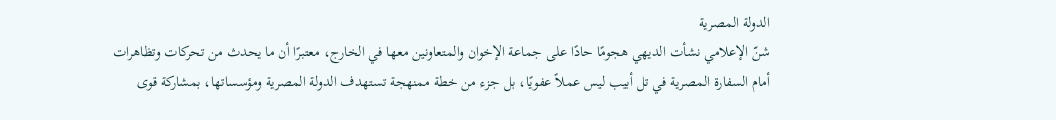الدولة المصرية
شنّ الإعلامي نشأت الديهي هجومًا حادًا على جماعة الإخوان والمتعاونين معها في الخارج، معتبرًا أن ما يحدث من تحركات وتظاهرات أمام السفارة المصرية في تل أبيب ليس عملاً عفويًا، بل جزء من خطة ممنهجة تستهدف الدولة المصرية ومؤسساتها، بمشاركة قوى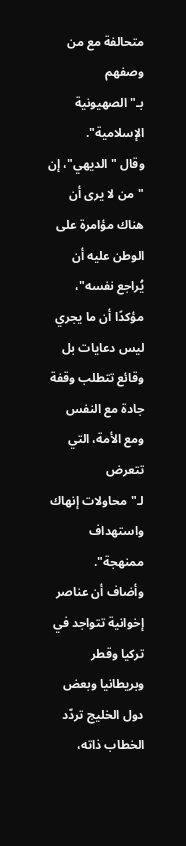متحالفة مع من وصفهم بـ"الصهيونية الإسلامية".
وقال "الديهي"، إن "من لا يرى أن هناك مؤامرة على الوطن عليه أن يُراجع نفسه"، مؤكدًا أن ما يجري ليس دعايات بل وقائع تتطلب وقفة جادة مع النفس ومع الأمة، التي تتعرض لـ"محاولات إنهاك واستهداف ممنهجة".
وأضاف أن عناصر إخوانية تتواجد في تركيا وقطر وبريطانيا وبعض دول الخليج تردّد الخطاب ذاته،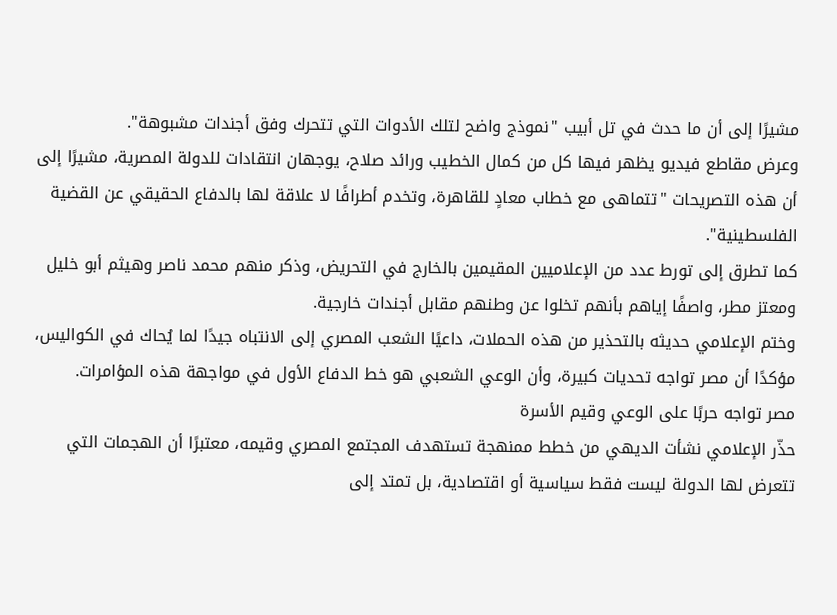مشيرًا إلى أن ما حدث في تل أبيب "نموذج واضح لتلك الأدوات التي تتحرك وفق أجندات مشبوهة".
وعرض مقاطع فيديو يظهر فيها كل من كمال الخطيب ورائد صلاح، يوجهان انتقادات للدولة المصرية، مشيرًا إلى أن هذه التصريحات "تتماهى مع خطاب معادٍ للقاهرة، وتخدم أطرافًا لا علاقة لها بالدفاع الحقيقي عن القضية الفلسطينية".
كما تطرق إلى تورط عدد من الإعلاميين المقيمين بالخارج في التحريض، وذكر منهم محمد ناصر وهيثم أبو خليل ومعتز مطر، واصفًا إياهم بأنهم تخلوا عن وطنهم مقابل أجندات خارجية.
وختم الإعلامي حديثه بالتحذير من هذه الحملات، داعيًا الشعب المصري إلى الانتباه جيدًا لما يُحاك في الكواليس، مؤكدًا أن مصر تواجه تحديات كبيرة، وأن الوعي الشعبي هو خط الدفاع الأول في مواجهة هذه المؤامرات.
مصر تواجه حربًا على الوعي وقيم الأسرة
حذّر الإعلامي نشأت الديهي من خطط ممنهجة تستهدف المجتمع المصري وقيمه، معتبرًا أن الهجمات التي تتعرض لها الدولة ليست فقط سياسية أو اقتصادية، بل تمتد إلى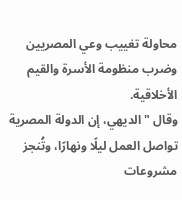محاولة تغييب وعي المصريين وضرب منظومة الأسرة والقيم الأخلاقية.
وقال "الديهي، إن الدولة المصرية تواصل العمل ليلًا ونهارًا، وتُنجز مشروعات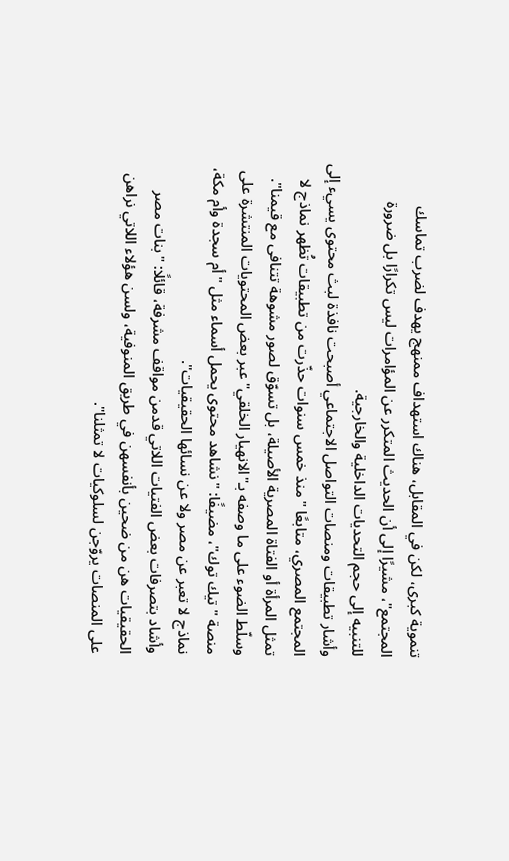تنموية كبرى، لكن في المقابل، هناك استهداف ممنهج يهدف لضرب تماسك المجتمع"، مشيرًا إلى أن الحديث المتكرر عن المؤامرات ليس تكرارًا بل ضرورة للتنبيه إلى حجم التحديات الداخلية والخارجية.
وأشار تطبيقات ومنصات التواصل الاجتماعي أصبحت نافذة لبث محتوى يسيء إلى المجتمع المصري، متابعًا "منذ خمس سنوات حذّرت من تطبيقات تُظهر نماذج لا تمثل المرأة أو الفتاة المصرية الأصيلة، بل تسوّق لصور مشوهة تتنافى مع قيمنا".
وسلّط الضوء على ما وصفه بـ"الانهيار الخلقي" عبر بعض المحتويات المنتشرة على منصة "تيك توك"، مضيفًا: "نشاهد محتوى يحمل أسماء مثل "أم سجدة وأم مكة، نماذج لا تعبر عن مصر ولا عن نسائها الحقيقيات".
وأشاد بتصرفات بعض الفتيات اللاتي قدمن مواقف مشرفة، قائلًا: "بنات مصر الحقيقيات هن من ضحين بأنفسهن في طريق المنوفية، ولسن هؤلاء اللاتي نراهن على المنصات يروّجن لسلوكيات لا تمثلنا".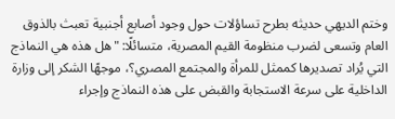وختم الديهي حديثه بطرح تساؤلات حول وجود أصابع أجنبية تعبث بالذوق العام وتسعى لضرب منظومة القيم المصرية، متسائلًا: "هل هذه هي النماذج التي يُراد تصديرها كممثل للمرأة والمجتمع المصري؟، موجهًا الشكر إلى وزارة الداخلية على سرعة الاستجابة والقبض على هذه النماذج وإجراء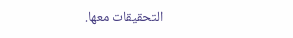التحقيقات معها.